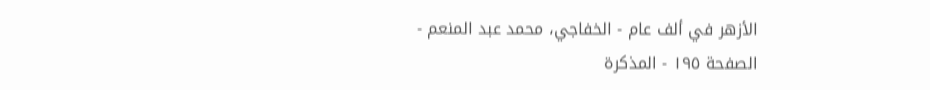الأزهر في ألف عام - الخفاجي، محمد عبد المنعم - الصفحة ١٩٥ - المذكرة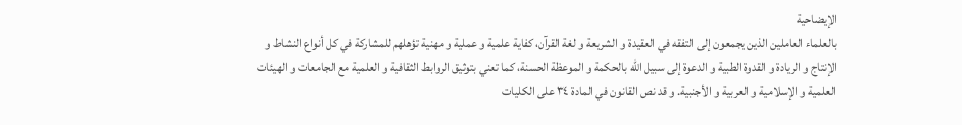الإيضاحية
بالعلماء العاملين الذين يجمعون إلى التفقه في العقيدة و الشريعة و لغة القرآن، كفاية علمية و عملية و مهنية تؤهلهم للمشاركة في كل أنواع النشاط و الإنتاج و الريادة و القدوة الطبية و الدعوة إلى سبيل اللّه بالحكمة و الموعظة الحسنة، كما تعني بتوثيق الروابط الثقافية و العلمية مع الجامعات و الهيئات العلمية و الإسلامية و العربية و الأجنبية. و قد نص القانون في المادة ٣٤ على الكليات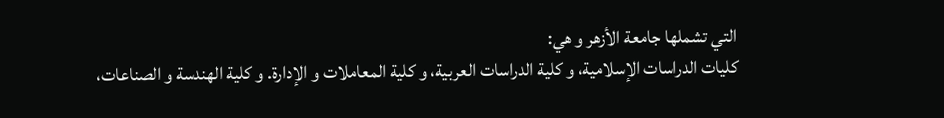التي تشملها جامعة الأزهر و هي:
كليات الدراسات الإسلامية، و كلية الدراسات العربية، و كلية المعاملات و الإدارة. و كلية الهندسة و الصناعات،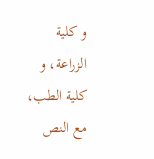و كلية الزراعة، و كلية الطب، مع النص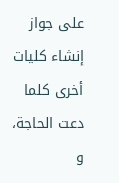على جواز إنشاء كليات أخرى كلما دعت الحاجة، و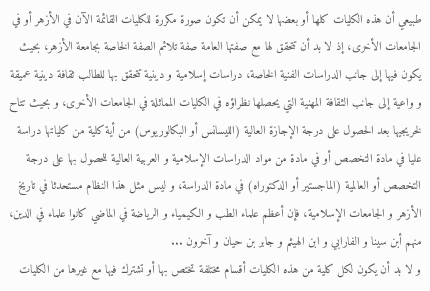طبيعي أن هذه الكليات كلها أو بعضها لا يمكن أن تكون صورة مكررة للكليات القائمة الآن في الأزهر أو في الجامعات الأخرى، إذ لا بد أن تتحقق لها مع صفتها العامة صفة تلائم الصفة الخاصة بجامعة الأزهر، بحيث يكون فيها إلى جانب الدراسات الفنية الخاصة، دراسات إسلامية و دينية تتحقق بها للطالب ثقافة دينية عميقة و واعية إلى جانب الثقافة المهنية التي يحصلها نظراؤه في الكليات المماثلة في الجامعات الأخرى، و بحيث تتاح لخريجيها بعد الحصول على درجة الإجازة العالية (الليسانس أو البكالوريوس) من أية كلية من كلياتها دراسة عليا في مادة التخصص أو في مادة من مواد الدراسات الإسلامية و العربية العالية للحصول بها على درجة التخصص أو العالمية (الماجستير أو الدكتوراه) في مادة الدراسة، و ليس مثل هذا النظام مستحدثا في تاريخ الأزهر و الجامعات الإسلامية، فإن أعظم علماء الطب و الكيمياء و الرياضة في الماضي كانوا علماء في الدين، منهم أبن سينا و الفارابي و ابن الهيثم و جابر بن حيان و آخرون ...
و لا بد أن يكون لكل كلية من هذه الكليات أقسام مختلفة تختص بها أو تشترك فيها مع غيرها من الكليات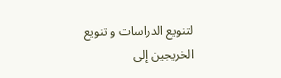لتنويع الدراسات و تنويع الخريجين إلى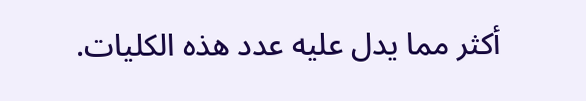أكثر مما يدل عليه عدد هذه الكليات.